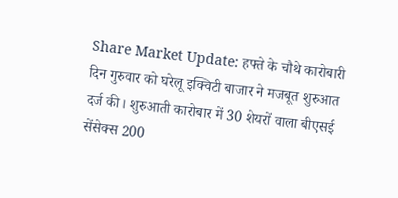Share Market Update: हफ्ते के चौथे कारोबारी दिन गुरुवार को घरेलू इक्विटी बाजार ने मजबूत शुरुआत दर्ज की। शुरुआती कारोबार में 30 शेयरों वाला बीएसई सेंसेक्स 200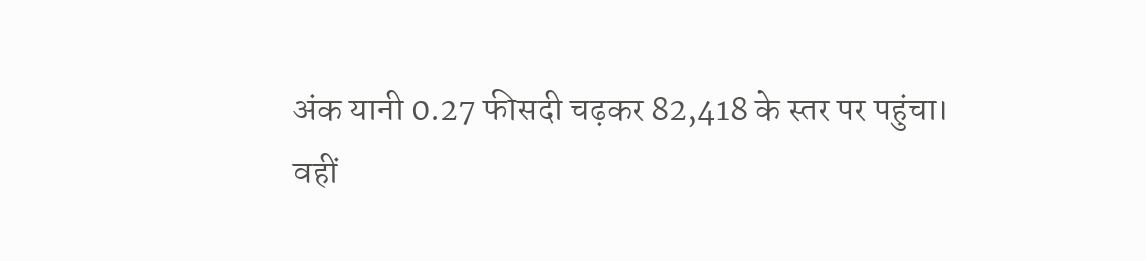अंक यानी 0.27 फीसदी चढ़कर 82,418 के स्तर पर पहुंचा।
वहीं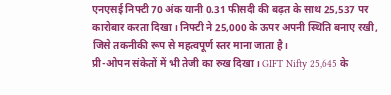एनएसई निफ्टी 70 अंक यानी 0.31 फीसदी की बढ़त के साथ 25,537 पर कारोबार करता दिखा। निफ्टी ने 25,000 के ऊपर अपनी स्थिति बनाए रखी, जिसे तकनीकी रूप से महत्वपूर्ण स्तर माना जाता है।
प्री-ओपन संकेतों में भी तेजी का रुख दिखा। GIFT Nifty 25,645 के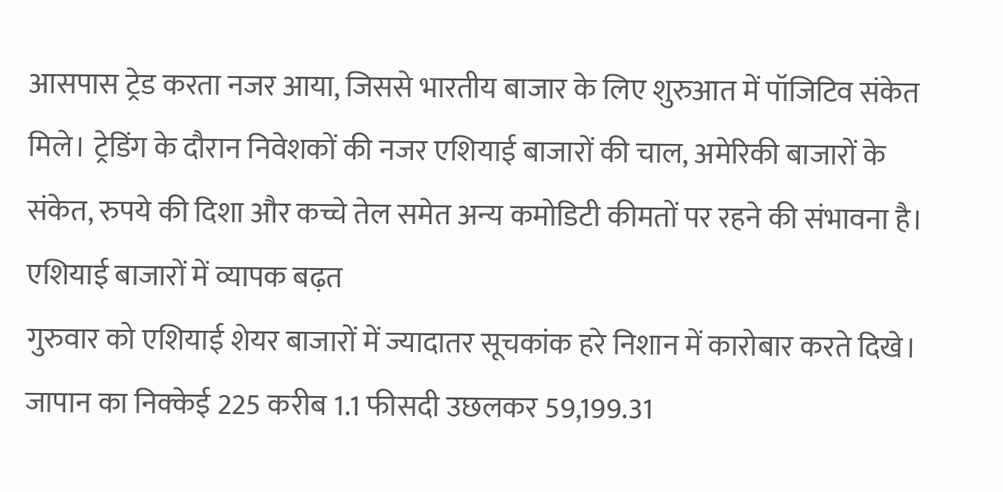आसपास ट्रेड करता नजर आया, जिससे भारतीय बाजार के लिए शुरुआत में पॉजिटिव संकेत मिले। ट्रेडिंग के दौरान निवेशकों की नजर एशियाई बाजारों की चाल, अमेरिकी बाजारों के संकेत, रुपये की दिशा और कच्चे तेल समेत अन्य कमोडिटी कीमतों पर रहने की संभावना है।
एशियाई बाजारों में व्यापक बढ़त
गुरुवार को एशियाई शेयर बाजारों में ज्यादातर सूचकांक हरे निशान में कारोबार करते दिखे। जापान का निक्केई 225 करीब 1.1 फीसदी उछलकर 59,199.31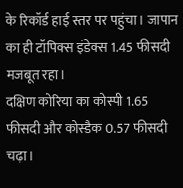के रिकॉर्ड हाई स्तर पर पहुंचा। जापान का ही टॉपिक्स इंडेक्स 1.45 फीसदी मजबूत रहा।
दक्षिण कोरिया का कोस्पी 1.65 फीसदी और कोस्डैक 0.57 फीसदी चढ़ा।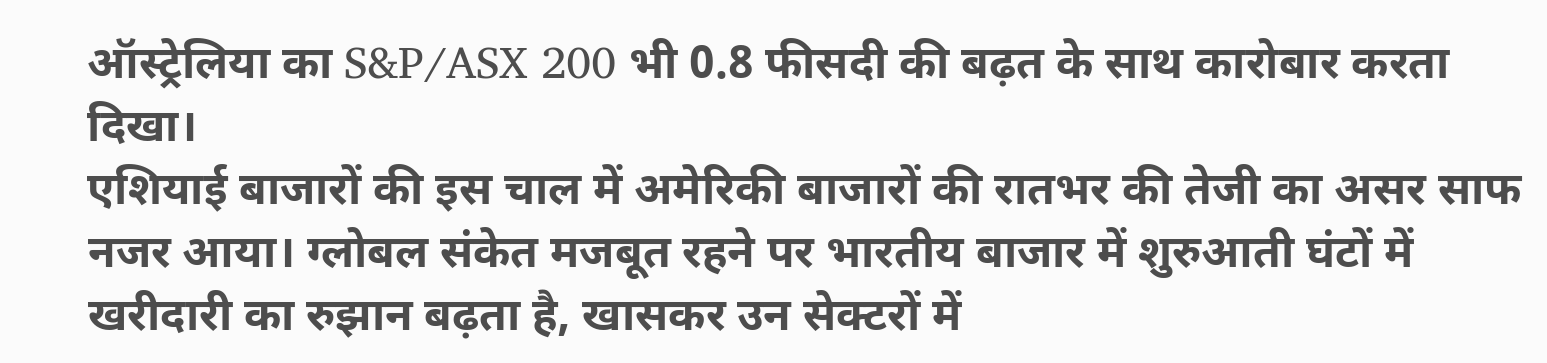ऑस्ट्रेलिया का S&P/ASX 200 भी 0.8 फीसदी की बढ़त के साथ कारोबार करता दिखा।
एशियाई बाजारों की इस चाल में अमेरिकी बाजारों की रातभर की तेजी का असर साफ नजर आया। ग्लोबल संकेत मजबूत रहने पर भारतीय बाजार में शुरुआती घंटों में खरीदारी का रुझान बढ़ता है, खासकर उन सेक्टरों में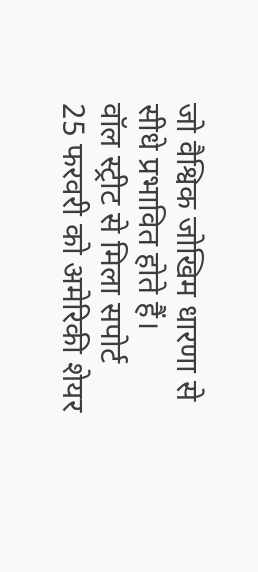जो वैश्विक जोखिम धारणा से सीधे प्रभावित होते हैं।
वॉल स्ट्रीट से मिला सपोर्ट
25 फरवरी को अमेरिकी शेयर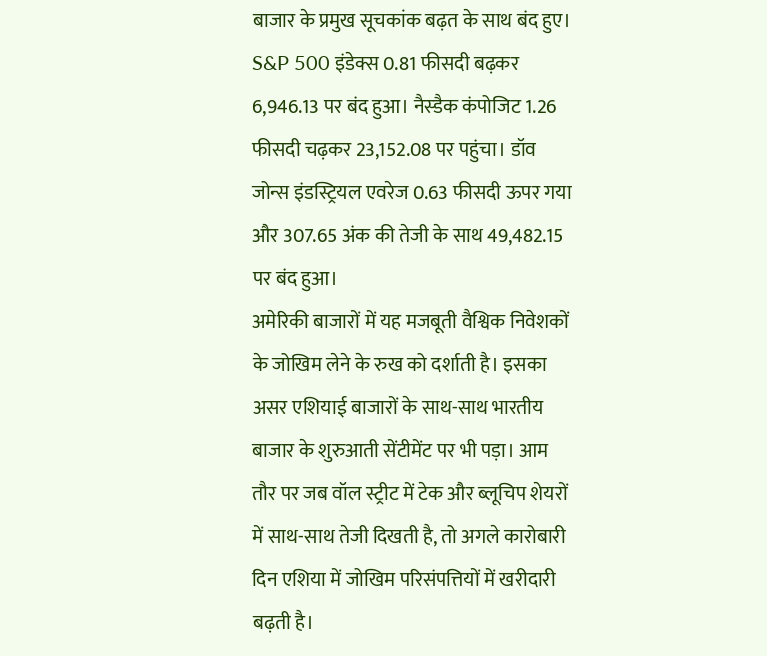बाजार के प्रमुख सूचकांक बढ़त के साथ बंद हुए। S&P 500 इंडेक्स 0.81 फीसदी बढ़कर 6,946.13 पर बंद हुआ। नैस्डैक कंपोजिट 1.26 फीसदी चढ़कर 23,152.08 पर पहुंचा। डॉव जोन्स इंडस्ट्रियल एवरेज 0.63 फीसदी ऊपर गया और 307.65 अंक की तेजी के साथ 49,482.15 पर बंद हुआ।
अमेरिकी बाजारों में यह मजबूती वैश्विक निवेशकों के जोखिम लेने के रुख को दर्शाती है। इसका असर एशियाई बाजारों के साथ-साथ भारतीय बाजार के शुरुआती सेंटीमेंट पर भी पड़ा। आम तौर पर जब वॉल स्ट्रीट में टेक और ब्लूचिप शेयरों में साथ-साथ तेजी दिखती है, तो अगले कारोबारी दिन एशिया में जोखिम परिसंपत्तियों में खरीदारी बढ़ती है।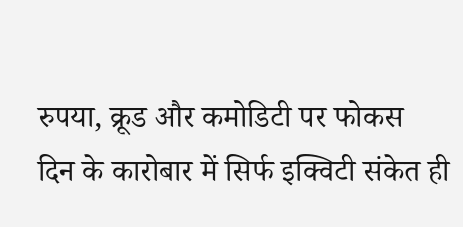रुपया, क्रूड और कमोडिटी पर फोकस
दिन के कारोबार में सिर्फ इक्विटी संकेत ही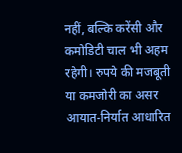नहीं, बल्कि करेंसी और कमोडिटी चाल भी अहम रहेगी। रुपये की मजबूती या कमजोरी का असर आयात-निर्यात आधारित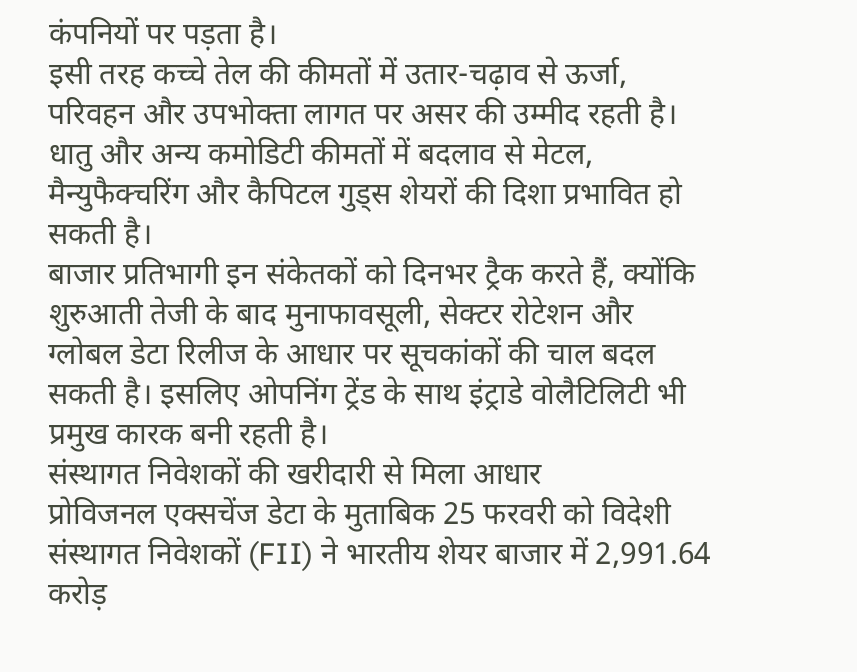कंपनियों पर पड़ता है।
इसी तरह कच्चे तेल की कीमतों में उतार-चढ़ाव से ऊर्जा, परिवहन और उपभोक्ता लागत पर असर की उम्मीद रहती है। धातु और अन्य कमोडिटी कीमतों में बदलाव से मेटल, मैन्युफैक्चरिंग और कैपिटल गुड्स शेयरों की दिशा प्रभावित हो सकती है।
बाजार प्रतिभागी इन संकेतकों को दिनभर ट्रैक करते हैं, क्योंकि शुरुआती तेजी के बाद मुनाफावसूली, सेक्टर रोटेशन और ग्लोबल डेटा रिलीज के आधार पर सूचकांकों की चाल बदल सकती है। इसलिए ओपनिंग ट्रेंड के साथ इंट्राडे वोलैटिलिटी भी प्रमुख कारक बनी रहती है।
संस्थागत निवेशकों की खरीदारी से मिला आधार
प्रोविजनल एक्सचेंज डेटा के मुताबिक 25 फरवरी को विदेशी संस्थागत निवेशकों (FII) ने भारतीय शेयर बाजार में 2,991.64 करोड़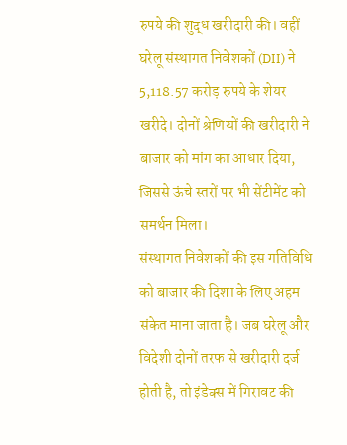रुपये की शुद्ध खरीदारी की। वहीं घरेलू संस्थागत निवेशकों (DII) ने 5,118.57 करोड़ रुपये के शेयर खरीदे। दोनों श्रेणियों की खरीदारी ने बाजार को मांग का आधार दिया, जिससे ऊंचे स्तरों पर भी सेंटीमेंट को समर्थन मिला।
संस्थागत निवेशकों की इस गतिविधि को बाजार की दिशा के लिए अहम संकेत माना जाता है। जब घरेलू और विदेशी दोनों तरफ से खरीदारी दर्ज होती है, तो इंडेक्स में गिरावट की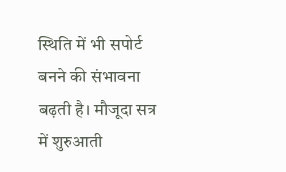स्थिति में भी सपोर्ट बनने की संभावना बढ़ती है। मौजूदा सत्र में शुरुआती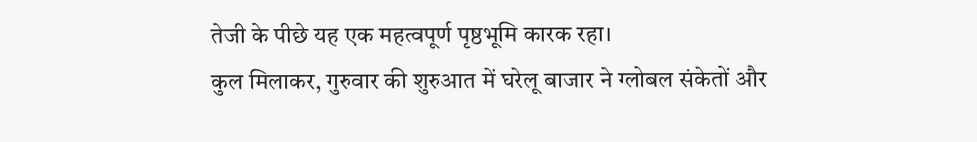तेजी के पीछे यह एक महत्वपूर्ण पृष्ठभूमि कारक रहा।
कुल मिलाकर, गुरुवार की शुरुआत में घरेलू बाजार ने ग्लोबल संकेतों और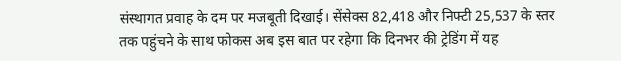संस्थागत प्रवाह के दम पर मजबूती दिखाई। सेंसेक्स 82,418 और निफ्टी 25,537 के स्तर तक पहुंचने के साथ फोकस अब इस बात पर रहेगा कि दिनभर की ट्रेडिंग में यह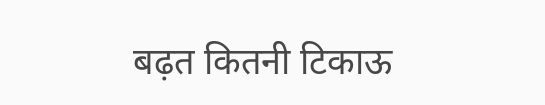बढ़त कितनी टिकाऊ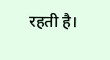रहती है।